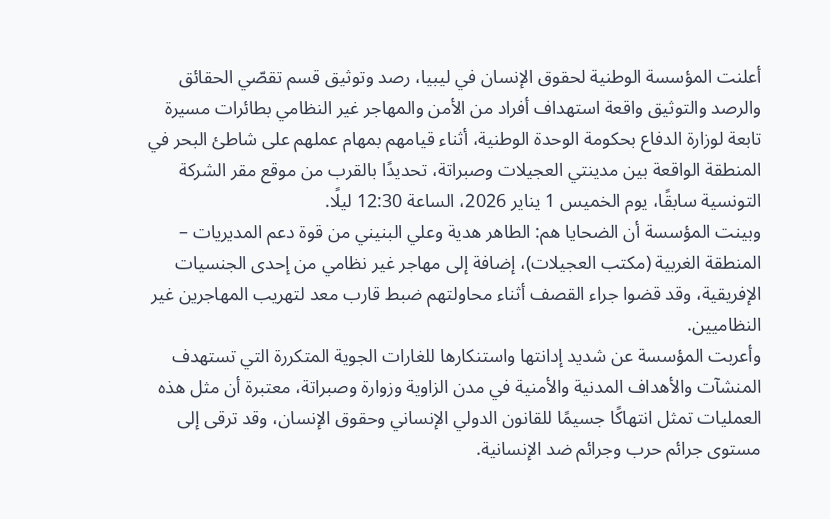أعلنت المؤسسة الوطنية لحقوق الإنسان في ليبيا، رصد وتوثيق قسم تقصّي الحقائق والرصد والتوثيق واقعة استهداف أفراد من الأمن والمهاجر غير النظامي بطائرات مسيرة تابعة لوزارة الدفاع بحكومة الوحدة الوطنية، أثناء قيامهم بمهام عملهم على شاطئ البحر في المنطقة الواقعة بين مدينتي العجيلات وصبراتة، تحديدًا بالقرب من موقع مقر الشركة التونسية سابقًا، يوم الخميس 1 يناير 2026، الساعة 12:30 ليلًا.
وبينت المؤسسة أن الضحايا هم: الطاهر هدية وعلي البنيني من قوة دعم المديريات – المنطقة الغربية (مكتب العجيلات)، إضافة إلى مهاجر غير نظامي من إحدى الجنسيات الإفريقية، وقد قضوا جراء القصف أثناء محاولتهم ضبط قارب معد لتهريب المهاجرين غير النظاميين.
وأعربت المؤسسة عن شديد إدانتها واستنكارها للغارات الجوية المتكررة التي تستهدف المنشآت والأهداف المدنية والأمنية في مدن الزاوية وزوارة وصبراتة، معتبرة أن مثل هذه العمليات تمثل انتهاكًا جسيمًا للقانون الدولي الإنساني وحقوق الإنسان، وقد ترقى إلى مستوى جرائم حرب وجرائم ضد الإنسانية.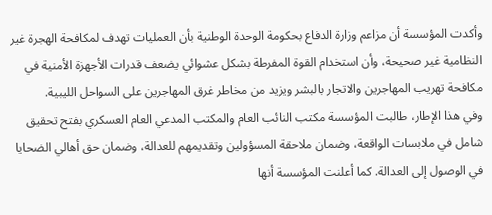وأكدت المؤسسة أن مزاعم وزارة الدفاع بحكومة الوحدة الوطنية بأن العمليات تهدف لمكافحة الهجرة غير النظامية غير صحيحة، وأن استخدام القوة المفرطة بشكل عشوائي يضعف قدرات الأجهزة الأمنية في مكافحة تهريب المهاجرين والاتجار بالبشر ويزيد من مخاطر غرق المهاجرين على السواحل الليبية.
وفي هذا الإطار، طالبت المؤسسة مكتب النائب العام والمكتب المدعي العام العسكري بفتح تحقيق شامل في ملابسات الواقعة، وضمان ملاحقة المسؤولين وتقديمهم للعدالة، وضمان حق أهالي الضحايا في الوصول إلى العدالة. كما أعلنت المؤسسة أنها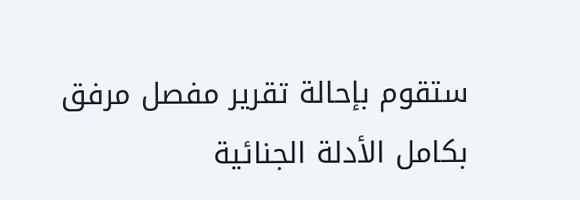ستقوم بإحالة تقرير مفصل مرفق بكامل الأدلة الجنائية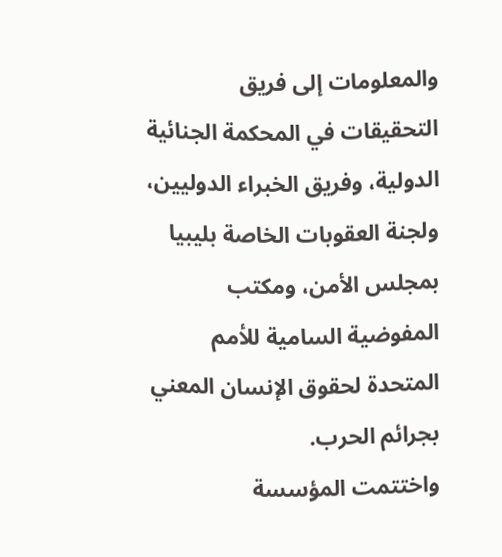والمعلومات إلى فريق التحقيقات في المحكمة الجنائية الدولية، وفريق الخبراء الدوليين، ولجنة العقوبات الخاصة بليبيا بمجلس الأمن، ومكتب المفوضية السامية للأمم المتحدة لحقوق الإنسان المعني بجرائم الحرب.
واختتمت المؤسسة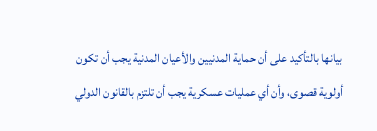بيانها بالتأكيد على أن حماية المدنيين والأعيان المدنية يجب أن تكون أولوية قصوى، وأن أي عمليات عسكرية يجب أن تلتزم بالقانون الدولي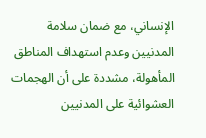الإنساني، مع ضمان سلامة المدنيين وعدم استهداف المناطق المأهولة، مشددة على أن الهجمات العشوائية على المدنيين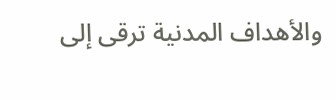والأهداف المدنية ترقى إلى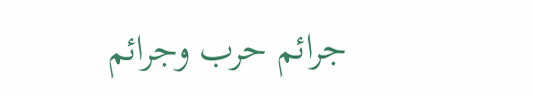جرائم حرب وجرائم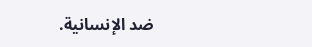ضد الإنسانية.